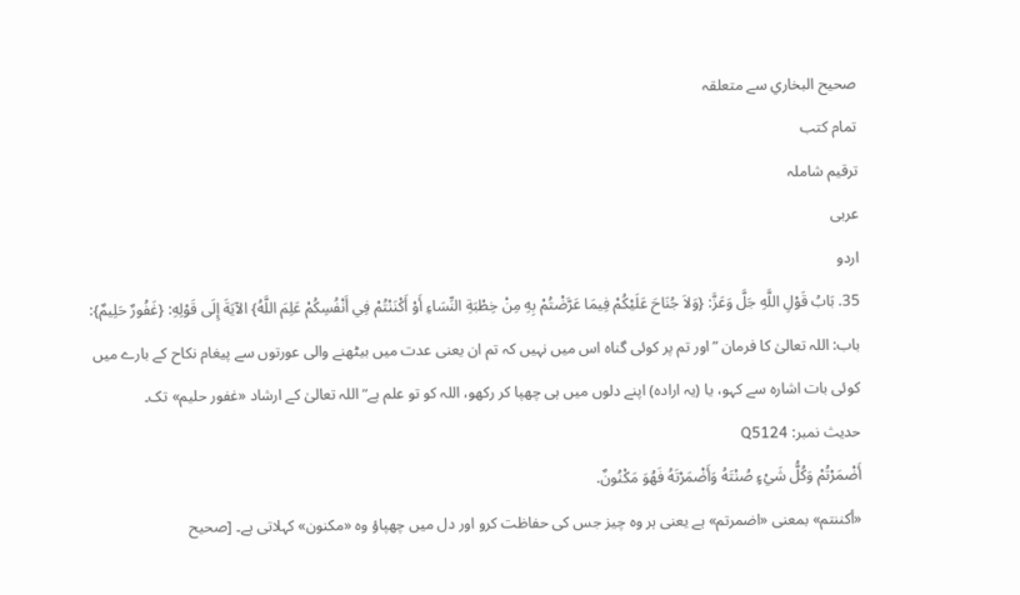صحيح البخاري سے متعلقہ
تمام کتب
ترقیم شاملہ
عربی
اردو
35. بَابُ قَوْلِ اللَّهِ جَلَّ وَعَزَّ: {وَلاَ جُنَاحَ عَلَيْكُمْ فِيمَا عَرَّضْتُمْ بِهِ مِنْ خِطْبَةِ النِّسَاءِ أَوْ أَكْنَنْتُمْ فِي أَنْفُسِكُمْ عَلِمَ اللَّهُ} الآيَةَ إِلَى قَوْلِهِ: {غَفُورٌ حَلِيمٌ}:
باب: اللہ تعالیٰ کا فرمان ”اور تم پر کوئی گناہ اس میں نہیں کہ تم ان یعنی عدت میں بیٹھنے والی عورتوں سے پیغام نکاح کے بارے میں کوئی بات اشارہ سے کہو، یا (یہ ارادہ) اپنے دلوں میں ہی چھپا کر رکھو، اللہ کو تو علم ہے“ اللہ تعالیٰ کے ارشاد «غفور حليم» تک۔
حدیث نمبر: Q5124
أَضْمَرْتُمْ وَكُلُّ شَيْءٍ صُنْتَهُ وَأَضْمَرْتَهُ فَهُوَ مَكْنُونٌ.
«أكننتم» بمعنی «اضمرتم» ہے یعنی ہر وہ چیز جس کی حفاظت کرو اور دل میں چھپاؤ وہ «مكنون» کہلاتی ہے۔ [صحيح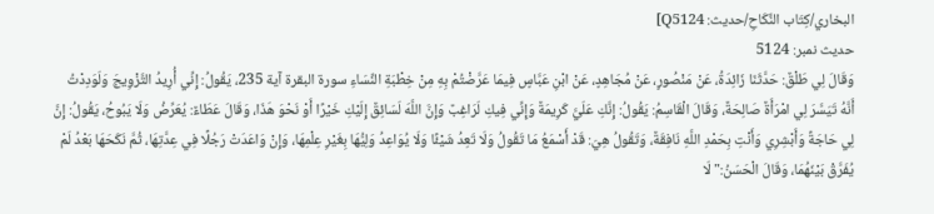البخاري/كِتَاب النِّكَاحِ/حدیث: Q5124]
حدیث نمبر: 5124
وَقَالَ لِي طَلْقٌ: حَدَّثَنَا زَائِدَةُ، عَنْ مَنْصُورٍ، عَنْ مُجَاهِدٍ، عَنْ ابْنِ عَبَّاسٍ فِيمَا عَرَّضْتُمْ بِهِ مِنْ خِطْبَةِ النِّسَاءِ سورة البقرة آية 235، يَقُولُ: إِنِّي أُرِيدُ التَّزْوِيجَ وَلَوَدِدْتُ أَنَّهُ تَيَسَّرَ لِي امْرَأَةٌ صَالِحَةٌ، وَقَالَ الْقَاسِمُ: يَقُولُ: إِنَّكِ عَلَيَّ كَرِيمَةٌ وَإِنِّي فِيكِ لَرَاغِبٌ وَإِنَّ اللَّهَ لَسَائِقٌ إِلَيْكِ خَيْرًا أَوْ نَحْوَ هَذَا، وَقَالَ عَطَاءٌ: يُعَرِّضُ وَلَا يَبُوحُ، يَقُولُ: إِنَّ لِي حَاجَةً وَأَبْشِرِي وَأَنْتِ بِحَمْدِ اللَّهِ نَافِقَةٌ، وَتَقُولُ هِيَ: قَدْ أَسْمَعُ مَا تَقُولُ وَلَا تَعِدُ شَيْئًا وَلَا يُوَاعِدُ وَلِيُّهَا بِغَيْرِ عِلْمِهَا، وَإِنْ وَاعَدَتْ رَجُلًا فِي عِدَّتِهَا، ثُمَّ نَكَحَهَا بَعْدُ لَمْ يُفَرَّقْ بَيْنَهُمَا، وَقَالَ الْحَسَنُ:" لَا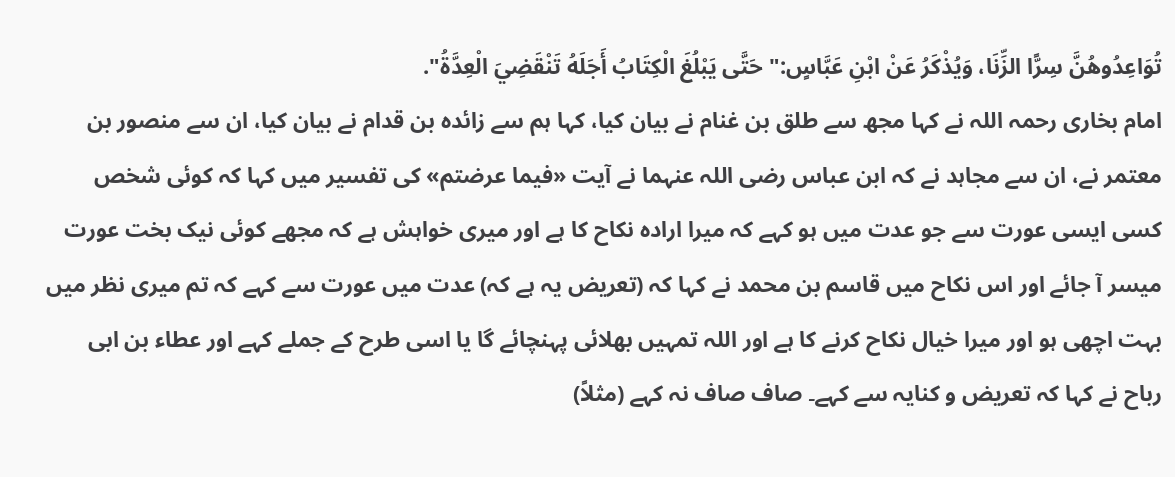تُوَاعِدُوهُنَّ سِرًّا الزِّنَا، وَيُذْكَرُ عَنْ ابْنِ عَبَّاسٍ:" حَتَّى يَبْلُغَ الْكِتَابُ أَجَلَهُ تَنْقَضِيَ الْعِدَّةُ".
امام بخاری رحمہ اللہ نے کہا مجھ سے طلق بن غنام نے بیان کیا، کہا ہم سے زائدہ بن قدام نے بیان کیا، ان سے منصور بن معتمر نے، ان سے مجاہد نے کہ ابن عباس رضی اللہ عنہما نے آیت «فيما عرضتم» کی تفسیر میں کہا کہ کوئی شخص کسی ایسی عورت سے جو عدت میں ہو کہے کہ میرا ارادہ نکاح کا ہے اور میری خواہش ہے کہ مجھے کوئی نیک بخت عورت میسر آ جائے اور اس نکاح میں قاسم بن محمد نے کہا کہ (تعریض یہ ہے کہ) عدت میں عورت سے کہے کہ تم میری نظر میں بہت اچھی ہو اور میرا خیال نکاح کرنے کا ہے اور اللہ تمہیں بھلائی پہنچائے گا یا اسی طرح کے جملے کہے اور عطاء بن ابی رباح نے کہا کہ تعریض و کنایہ سے کہے۔ صاف صاف نہ کہے (مثلاً)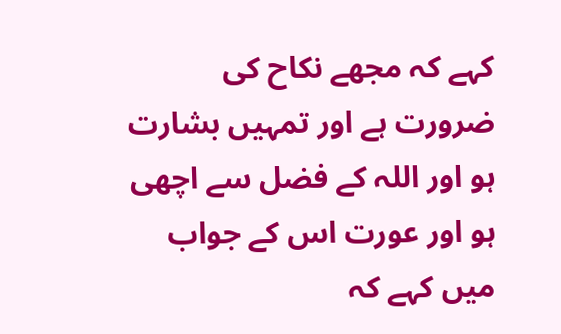کہے کہ مجھے نکاح کی ضرورت ہے اور تمہیں بشارت ہو اور اللہ کے فضل سے اچھی ہو اور عورت اس کے جواب میں کہے کہ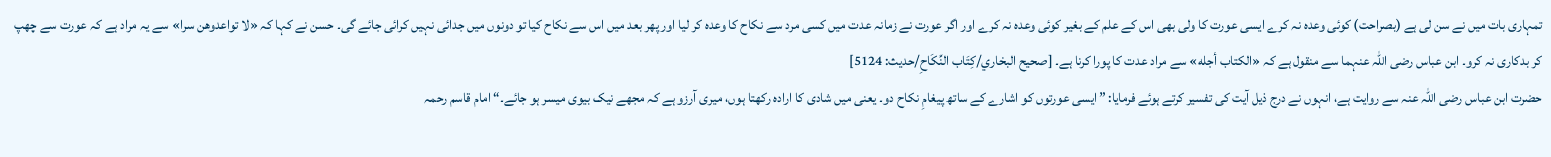تمہاری بات میں نے سن لی ہے (بصراحت) کوئی وعدہ نہ کرے ایسی عورت کا ولی بھی اس کے علم کے بغیر کوئی وعدہ نہ کرے اور اگر عورت نے زمانہ عدت میں کسی مرد سے نکاح کا وعدہ کر لیا اور پھر بعد میں اس سے نکاح کیا تو دونوں میں جدائی نہیں کرائی جائے گی۔ حسن نے کہا کہ «لا تواعدوهن سرا» سے یہ مراد ہے کہ عورت سے چھپ کر بدکاری نہ کرو۔ ابن عباس رضی اللہ عنہما سے منقول ہے کہ «الكتاب أجله» سے مراد عدت کا پورا کرنا ہے۔ [صحيح البخاري/كِتَاب النِّكَاحِ/حدیث: 5124]
حضرت ابن عباس رضی اللہ عنہ سے روایت ہے، انہوں نے درج ذیل آیت کی تفسیر کرتے ہوئے فرمایا: ”ایسی عورتوں کو اشارے کے ساتھ پیغامِ نکاح دو۔ یعنی میں شادی کا ارادہ رکھتا ہوں، میری آرزو ہے کہ مجھے نیک بیوی میسر ہو جائے۔“ امام قاسم رحمہ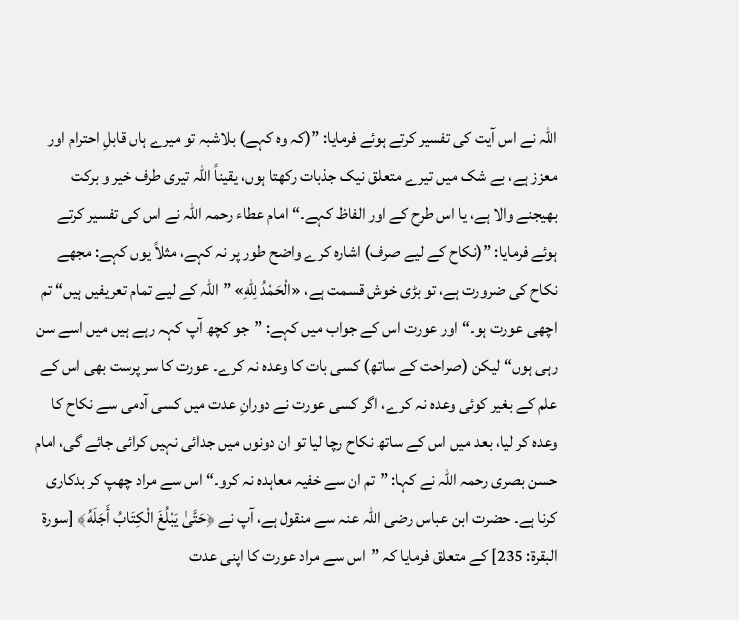اللہ نے اس آیت کی تفسیر کرتے ہوئے فرمایا: ”(کہ وہ کہے) بلاشبہ تو میرے ہاں قابلِ احترام اور معزز ہے، بے شک میں تیرے متعلق نیک جذبات رکھتا ہوں، یقیناً اللہ تیری طرف خیر و برکت بھیجنے والا ہے، یا اس طرح کے اور الفاظ کہے۔“ امام عطاء رحمہ اللہ نے اس کی تفسیر کرتے ہوئے فرمایا: ”(نکاح کے لیے صرف) اشارہ کرے واضح طور پر نہ کہے، مثلاً یوں کہے: مجھے نکاح کی ضرورت ہے، تو بڑی خوش قسمت ہے، «الْحَمْدُ لِلّٰهِ» ”اللہ کے لیے تمام تعریفیں ہیں“ تم اچھی عورت ہو۔“ اور عورت اس کے جواب میں کہے: ”جو کچھ آپ کہہ رہے ہیں میں اسے سن رہی ہوں“ لیکن (صراحت کے ساتھ) کسی بات کا وعدہ نہ کرے۔ عورت کا سر پرست بھی اس کے علم کے بغیر کوئی وعدہ نہ کرے، اگر کسی عورت نے دورانِ عدت میں کسی آدمی سے نکاح کا وعدہ کر لیا، بعد میں اس کے ساتھ نکاح رچا لیا تو ان دونوں میں جدائی نہیں کرائی جائے گی، امام حسن بصری رحمہ اللہ نے کہا: ”تم ان سے خفیہ معاہدہ نہ کرو۔“ اس سے مراد چھپ کر بدکاری کرنا ہے۔ حضرت ابن عباس رضی اللہ عنہ سے منقول ہے، آپ نے ﴿حَتَّىٰ يَبْلُغَ الْكِتَابُ أَجَلَهُ﴾ [سورة البقرة: 235] کے متعلق فرمایا کہ ”اس سے مراد عورت کا اپنی عدت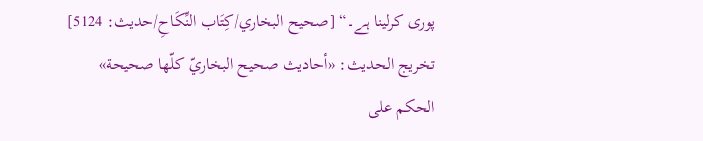پوری کرلینا ہے۔“ [صحيح البخاري/كِتَاب النِّكَاحِ/حدیث: 5124]
تخریج الحدیث: «أحاديث صحيح البخاريّ كلّها صحيحة»
الحكم على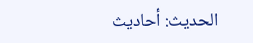الحديث: أحاديث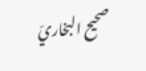صحيح البخاريّ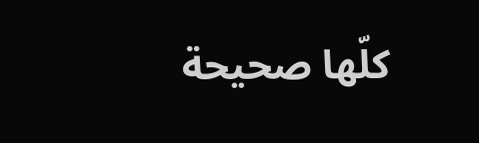كلّها صحيحة